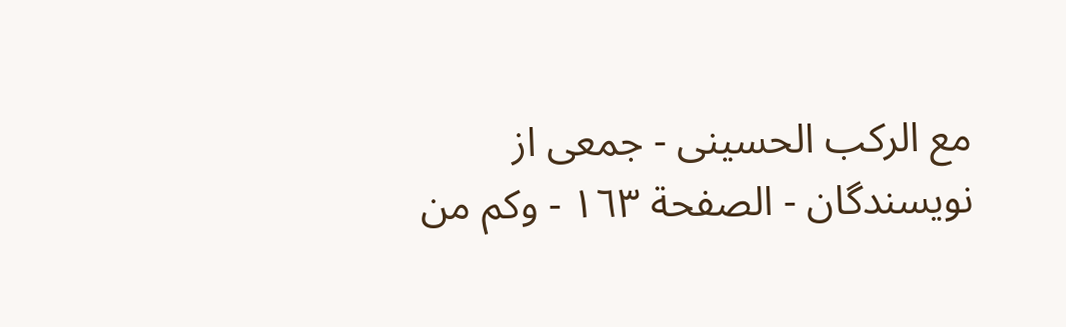مع الركب الحسينى - جمعی از نویسندگان - الصفحة ١٦٣ - وكم من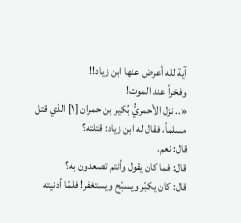آية لله أعرض عنها ابن زياد!!
وفخراً عند الموت!
«.. نزل الأحمريُّ بُكير بن حمران [١] الذي قتل مسلماً، فقال له ابن زياد: قتلته؟
قال: نعم.
قال: فما كان يقول وأنتم تصعدون به؟
قال: كان يكبّر ويسبّح ويستغفر! فلمّا أدنيته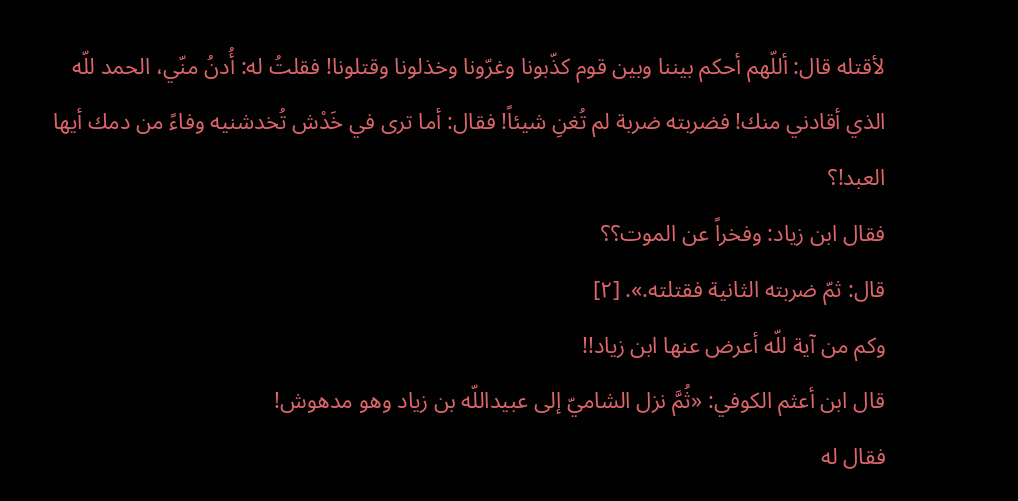لأقتله قال: أللّهم أحكم بيننا وبين قوم كذّبونا وغرّونا وخذلونا وقتلونا! فقلتُ له: أُدنُ منّي، الحمد للّه الذي أقادني منك! فضربته ضربة لم تُغنِ شيئاً! فقال: أما ترى في خَدْش تُخدشنيه وفاءً من دمك أيها العبد!؟
فقال ابن زياد: وفخراً عن الموت؟؟
قال: ثمّ ضربته الثانية فقتلته.». [٢]
وكم من آية للّه أعرض عنها ابن زياد!!
قال ابن أعثم الكوفي: «ثُمَّ نزل الشاميّ إلى عبيداللّه بن زياد وهو مدهوش!
فقال له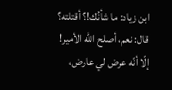ابن زياد: ما شأنُك!؟ أقتلته؟
قال: نعم، أصلح اللّه الأمير! إلّا أنّه عرض لي عارض،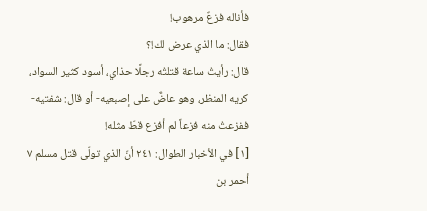فأناله فزعٌ مرهوب!
فقال: ما الذي عرض لك!؟
قال: رأيتُ ساعة قتلتُه رجلًا حذاي، أسود كثير السواد، كريه المنظر، وهو عاضٌّ على إصبعيه- أو قال: شفتيه- ففزعتُ منه فزعاً لم أفزع قطّ مثله!
[١] في الأخبار الطوال: ٢٤١ أنّ الذي تولّى قتل مسلم ٧ أحمر بن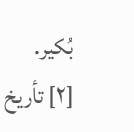بُكير.
[٢] تأريخ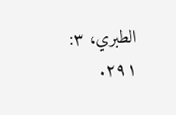الطبري، ٣: ٢٩١.